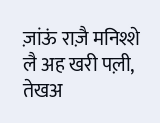ज़ांऊं राज़ै मनिश्शे लै अह खरी पल़ी, तेखअ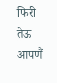फिरी तेऊ आपणैं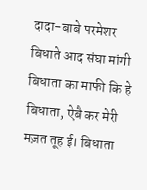दादा-बाबे परमेशर बिधाते आद संघा मांगी बिधाता का माफी कि हे बिधाता, ऐबै कर मेरी मज़त तूह ई। बिधाता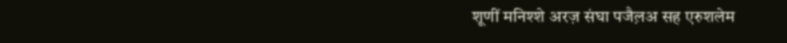शूणीं मनिश्शे अरज़ संघा पजैल़अ सह एरुशलेम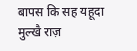बापस कि सह यहूदा मुल्खै राज़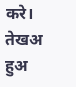करे। तेखअ हुअ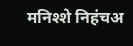मनिश्शे निहंचअ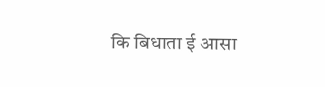कि बिधाता ई आसा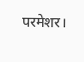परमेशर।